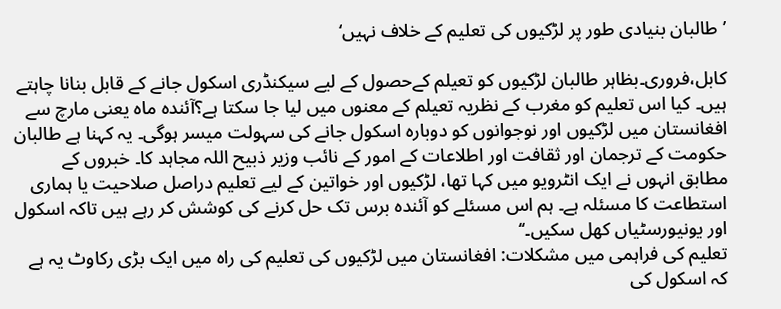’طالبان بنیادی طور پر لڑکیوں کی تعلیم کے خلاف نہیں‘

کابل،فروری۔بظاہر طالبان لڑکیوں کو تعیلم کےحصول کے لیے سیکنڈری اسکول جانے کے قابل بنانا چاہتے ہیں۔ کیا اس تعلیم کو مغرب کے نظریہ تعیلم کے معنوں میں لیا جا سکتا ہے؟آئندہ ماہ یعنی مارچ سے افغانستان میں لڑکیوں اور نوجوانوں کو دوبارہ اسکول جانے کی سہولت میسر ہوگی۔ یہ کہنا ہے طالبان حکومت کے ترجمان اور ثقافت اور اطلاعات کے امور کے نائب وزیر ذبیح اللہ مجاہد کا۔ خبروں کے مطابق انہوں نے ایک انٹرویو میں کہا تھا، لڑکیوں اور خواتین کے لیے تعلیم دراصل صلاحیت یا ہماری استطاعت کا مسئلہ ہے۔ ہم اس مسئلے کو آئندہ برس تک حل کرنے کی کوشش کر رہے ہیں تاکہ اسکول اور یونیورسٹیاں کھل سکیں۔‘‘
تعلیم کی فراہمی میں مشکلات: افغانستان میں لڑکیوں کی تعلیم کی راہ میں ایک بڑی رکاوٹ یہ ہے کہ اسکول کی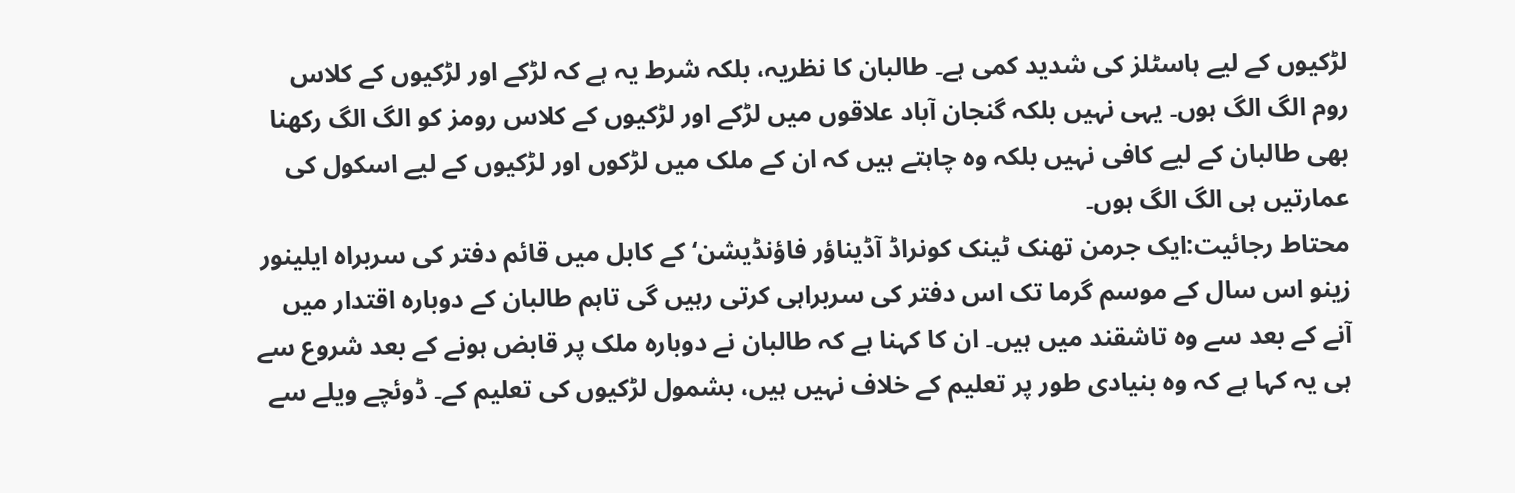لڑکیوں کے لیے ہاسٹلز کی شدید کمی ہے۔ طالبان کا نظریہ، بلکہ شرط یہ ہے کہ لڑکے اور لڑکیوں کے کلاس روم الگ الگ ہوں۔ یہی نہیں بلکہ گنجان آباد علاقوں میں لڑکے اور لڑکیوں کے کلاس رومز کو الگ الگ رکھنا بھی طالبان کے لیے کافی نہیں بلکہ وہ چاہتے ہیں کہ ان کے ملک میں لڑکوں اور لڑکیوں کے لیے اسکول کی عمارتیں ہی الگ الگ ہوں۔
محتاط رجائیت:ایک جرمن تھنک ٹینک کونراڈ آڈیناؤر فاؤنڈیشن‘ کے کابل میں قائم دفتر کی سربراہ ایلینور زینو اس سال کے موسم گرما تک اس دفتر کی سربراہی کرتی رہیں گی تاہم طالبان کے دوبارہ اقتدار میں آنے کے بعد سے وہ تاشقند میں ہیں۔ ان کا کہنا ہے کہ طالبان نے دوبارہ ملک پر قابض ہونے کے بعد شروع سے ہی یہ کہا ہے کہ وہ بنیادی طور پر تعلیم کے خلاف نہیں ہیں، بشمول لڑکیوں کی تعلیم کے۔ ڈوئچے ویلے سے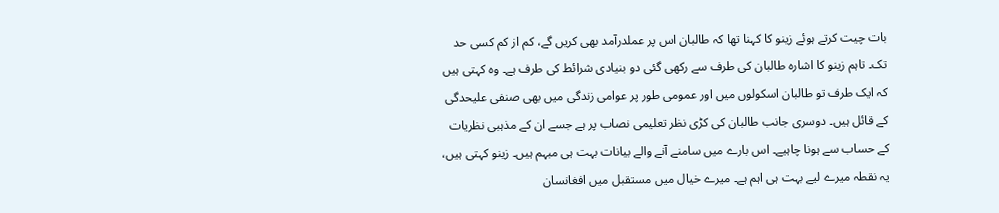بات چیت کرتے ہوئے زینو کا کہنا تھا کہ طالبان اس پر عملدرآمد بھی کریں گے، کم از کم کسی حد تک۔ تاہم زینو کا اشارہ طالبان کی طرف سے رکھی گئی دو بنیادی شرائط کی طرف ہے۔ وہ کہتی ہیں کہ ایک طرف تو طالبان اسکولوں میں اور عمومی طور پر عوامی زندگی میں بھی صنفی علیحدگی کے قائل ہیں۔ دوسری جانب طالبان کی کڑی نظر تعلیمی نصاب پر ہے جسے ان کے مذہبی نظریات کے حساب سے ہونا چاہیے۔ اس بارے میں سامنے آنے والے بیانات بہت ہی مبہم ہیں۔ زینو کہتی ہیں، یہ نقطہ میرے لیے بہت ہی اہم ہے۔ میرے خیال میں مستقبل میں افغانسان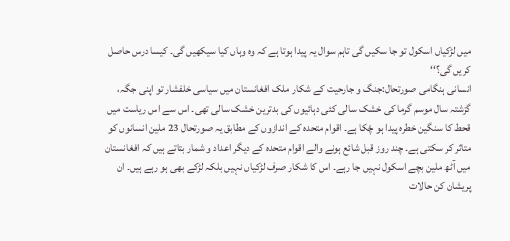میں لڑکیاں اسکول تو جا سکیں گی تاہم سوال یہ پیدا ہوتا ہے کہ وہ وہاں کیا سیکھیں گی۔ کیسا درس حاصل کریں گی؟‘‘
انسانی ہنگامی صورتحال:جنگ و جارحیت کے شکار ملک افغانستان میں سیاسی خلفشار تو اپنی جگہ، گزشتہ سال موسم گرما کی خشک سالی کئی دہائیوں کی بدترین خشک سالی تھی۔ اس سے اس ریاست میں قحط کا سنگین خطرہ پیدا ہو چْکا ہے۔ اقوام متحدہ کے اندازوں کے مطابق یہ صورتحال 23 ملین انسانوں کو متاثر کر سکتی ہے۔ چند روز قبل شائع ہونے والے اقوام متحدہ کے دیگر اعداد و شمار بتاتے ہیں کہ افغانستان میں آٹھ ملین بچے اسکول نہیں جا رہے۔ اس کا شکار صرف لڑکیاں نہیں بلکہ لڑکے بھی ہو رہے ہیں۔ ان پریشان کن حالات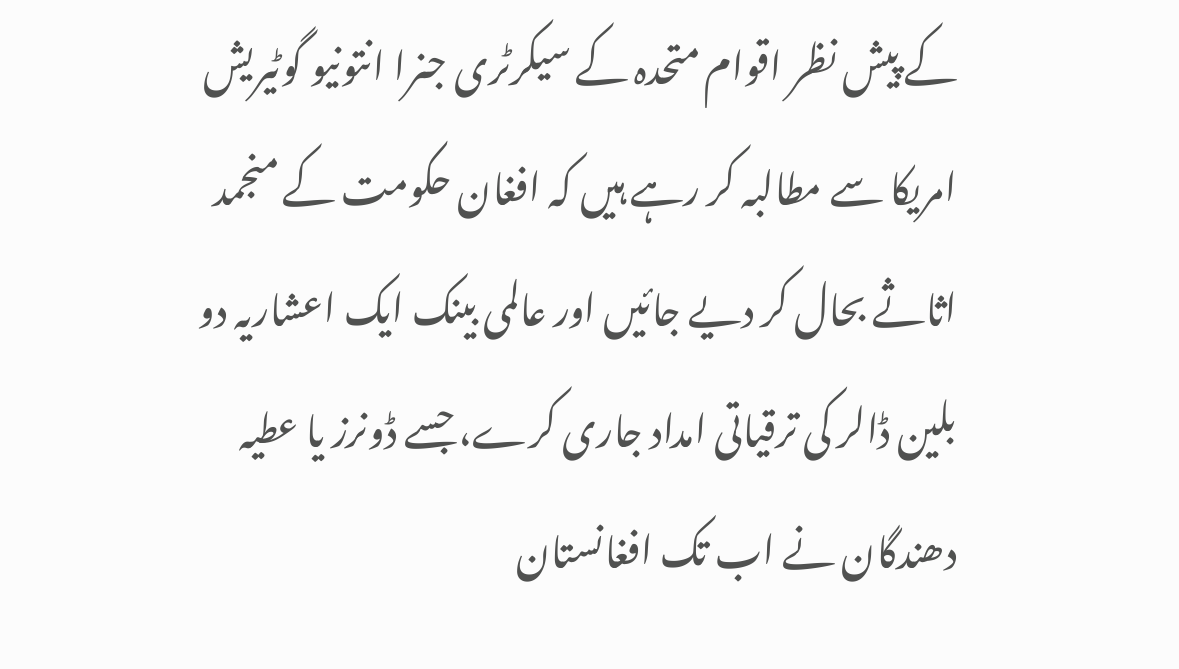کے پیش نظر اقوام متحدہ کے سیکرٹری جنرا انتونیو گوٹیریش امریکا سے مطالبہ کر رہے ہیں کہ افغان حکومت کے منجمد اثاثے بحال کر دیے جائیں اور عالمی بینک ایک اعشاریہ دو بلین ڈالر کی ترقیاتی امداد جاری کرے، جسے ڈونرز یا عطیہ دھندگان نے اب تک افغانستان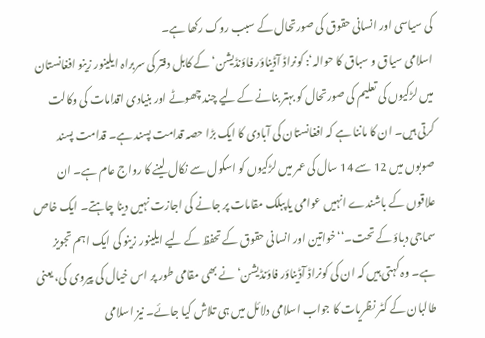کی سیاسی اور انسانی حقوق کی صورتحال کے سبب روک رکھا ہے۔
اسلامی سیاق و سباق کا حوالہ‘: کونراڈ آڈیناؤر فاؤنڈیشن‘ کے کابل دفتر کی سربراہ ایلینور زینو افغانستان میں لڑکیوں کی تعلیم کی صورتحال کو بہتر بنانے کے لیے چند چھوٹے اور بنیادی اقدامات کی وکالت کرتی ہیں۔ ان کا ماننا ہے کہ افغانستان کی آبادی کا ایک بڑا حصہ قدامت پسند ہے۔ قدامت پسند صوبوں میں 12 سے 14 سال کی عمر میں لڑکیوں کو اسکول سے نکال لینے کا رواج عام ہے۔ ان علاقوں کے باشندے انہیں عوامی یا پبلک مقامات پر جانے کی اجازت نہیں دینا چاہتے۔ ایک خاص سماجی دباؤ کے تحت۔‘‘خواتین اور انسانی حقوق کے تحفظ کے لیے ایلینور زینو کی ایک اہم تجویز ہے۔ وہ کہتی ہیں کہ ان کی کونراڈ آڈیناؤر فاؤنڈیشن‘ نے بھی مقامی طور پر اس خیال کی پیروی کی، یعنی طالبان کے کٹر نظریات کا جواب اسلامی دلائل میں ہی تلاش کیا جائے۔ نیز اسلامی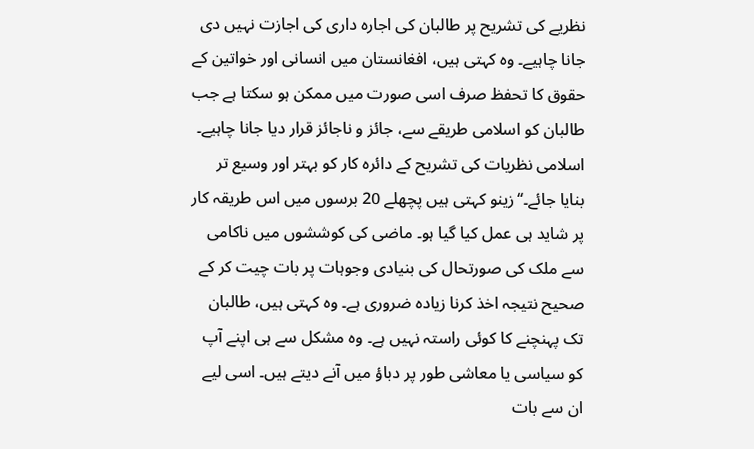نظریے کی تشریح پر طالبان کی اجارہ داری کی اجازت نہیں دی جانا چاہیے۔ وہ کہتی ہیں، افغانستان میں انسانی اور خواتین کے حقوق کا تحفظ صرف اسی صورت میں ممکن ہو سکتا ہے جب طالبان کو اسلامی طریقے سے، جائز و ناجائز قرار دیا جانا چاہیے۔ اسلامی نظریات کی تشریح کے دائرہ کار کو بہتر اور وسیع تر بنایا جائے۔‘‘زینو کہتی ہیں پچھلے 20 برسوں میں اس طریقہ کار پر شاید ہی عمل کیا گیا ہو۔ ماضی کی کوششوں میں ناکامی سے ملک کی صورتحال کی بنیادی وجوہات پر بات چیت کر کے صحیح نتیجہ اخذ کرنا زیادہ ضروری ہے۔ وہ کہتی ہیں، طالبان تک پہنچنے کا کوئی راستہ نہیں ہے۔ وہ مشکل سے ہی اپنے آپ کو سیاسی یا معاشی طور پر دباؤ میں آنے دیتے ہیں۔ اسی لیے ان سے بات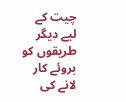چیت کے لیے دیگر طریقوں کو بروئے کار لانے کی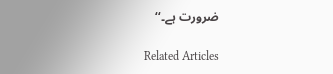ضرورت ہے۔‘‘

Related Articles